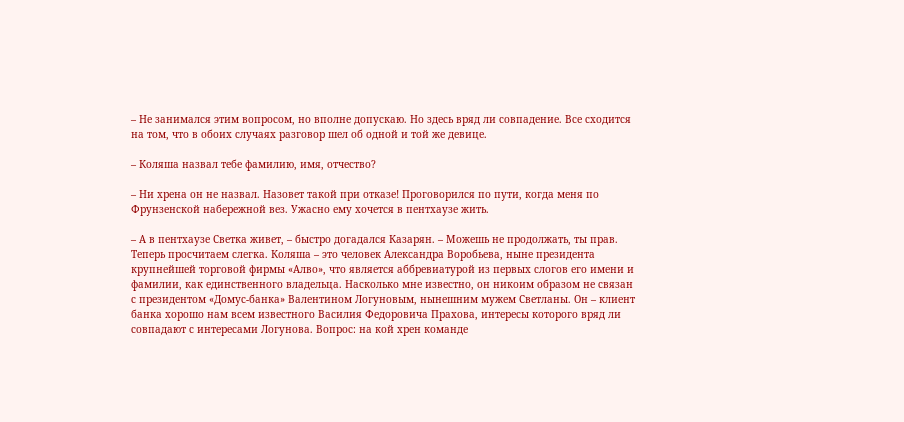– Не занимался этим вопросом, но вполне допускаю. Но здесь вряд ли совпадение. Все сходится на том, что в обоих случаях разговор шел об одной и той же девице.

– Коляша назвал тебе фамилию, имя, отчество?

– Ни хрена он не назвал. Назовет такой при отказе! Проговорился по пути, когда меня по Фрунзенской набережной вез. Ужасно ему хочется в пентхаузе жить.

– А в пентхаузе Светка живет, – быстро догадался Казарян. – Можешь не продолжать, ты прав. Теперь просчитаем слегка. Коляша – это человек Александра Воробьева, ныне президента крупнейшей торговой фирмы «Алво», что является аббревиатурой из первых слогов его имени и фамилии, как единственного владельца. Насколько мне известно, он никоим образом не связан с президентом «Домус-банка» Валентином Логуновым, нынешним мужем Светланы. Он – клиент банка хорошо нам всем известного Василия Федоровича Прахова, интересы которого вряд ли совпадают с интересами Логунова. Вопрос: на кой хрен команде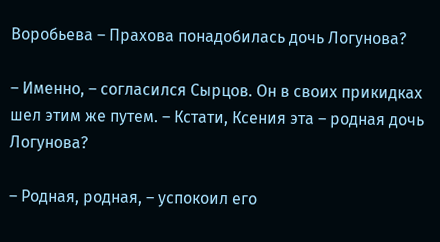Воробьева – Прахова понадобилась дочь Логунова?

– Именно, – согласился Сырцов. Он в своих прикидках шел этим же путем. – Кстати, Ксения эта – родная дочь Логунова?

– Родная, родная, – успокоил его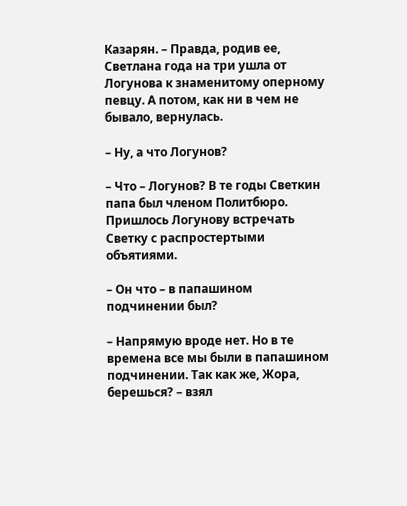Казарян. – Правда, родив ее, Светлана года на три ушла от Логунова к знаменитому оперному певцу. А потом, как ни в чем не бывало, вернулась.

– Ну, а что Логунов?

– Что – Логунов? В те годы Светкин папа был членом Политбюро. Пришлось Логунову встречать Светку с распростертыми объятиями.

– Он что – в папашином подчинении был?

– Напрямую вроде нет. Но в те времена все мы были в папашином подчинении. Так как же, Жора, берешься? – взял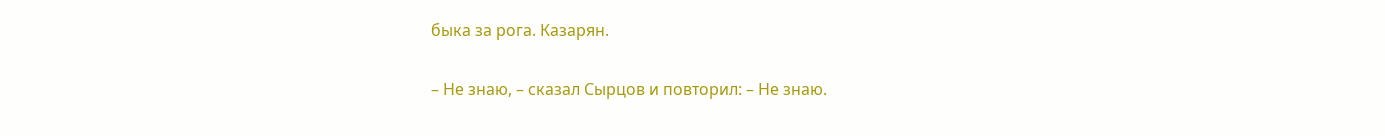быка за рога. Казарян.

– Не знаю, – сказал Сырцов и повторил: – Не знаю.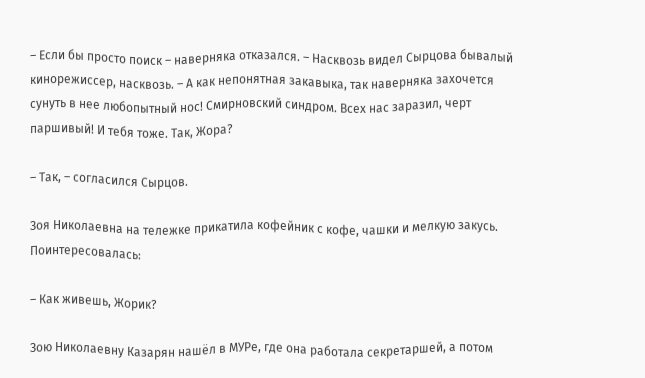– Если бы просто поиск – наверняка отказался. – Насквозь видел Сырцова бывалый кинорежиссер, насквозь. – А как непонятная закавыка, так наверняка захочется сунуть в нее любопытный нос! Смирновский синдром. Всех нас заразил, черт паршивый! И тебя тоже. Так, Жора?

– Так, – согласился Сырцов.

Зоя Николаевна на тележке прикатила кофейник с кофе, чашки и мелкую закусь. Поинтересовалась:

– Как живешь, Жорик?

Зою Николаевну Казарян нашёл в МУРе, где она работала секретаршей, а потом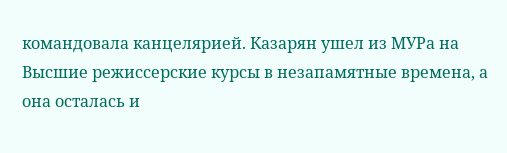командовала канцелярией. Казарян ушел из МУРа на Высшие режиссерские курсы в незапамятные времена, а она осталась и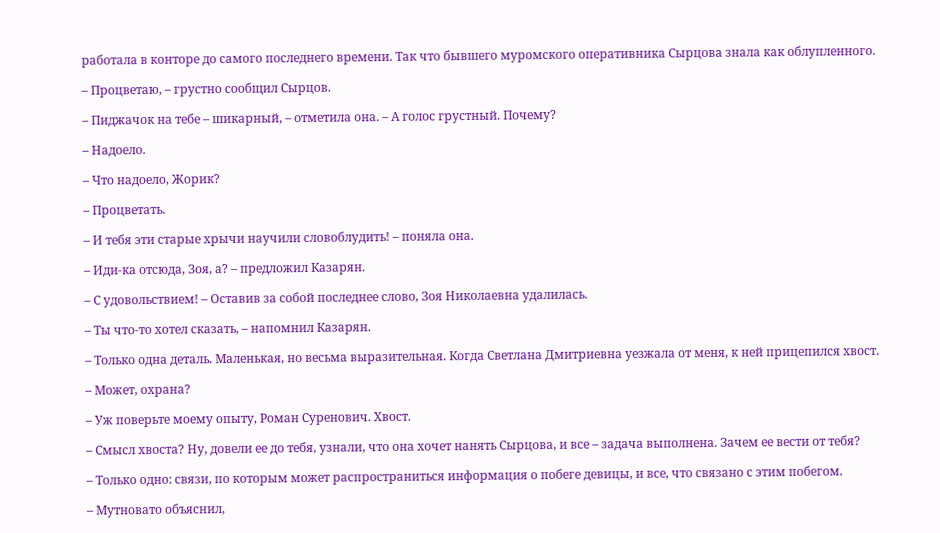работала в конторе до самого последнего времени. Так что бывшего муромского оперативника Сырцова знала как облупленного.

– Процветаю, – грустно сообщил Сырцов.

– Пиджачок на тебе – шикарный, – отметила она. – А голос грустный. Почему?

– Надоело.

– Что надоело, Жорик?

– Процветать.

– И тебя эти старые хрычи научили словоблудить! – поняла она.

– Иди-ка отсюда, Зоя, а? – предложил Казарян.

– С удовольствием! – Оставив за собой последнее слово, Зоя Николаевна удалилась.

– Ты что-то хотел сказать, – напомнил Казарян.

– Только одна деталь. Маленькая, но весьма выразительная. Когда Светлана Дмитриевна уезжала от меня, к ней прицепился хвост.

– Может, охрана?

– Уж поверьте моему опыту, Роман Суренович. Хвост.

– Смысл хвоста? Ну, довели ее до тебя, узнали, что она хочет нанять Сырцова, и все – задача выполнена. Зачем ее вести от тебя?

– Только одно: связи, по которым может распространиться информация о побеге девицы, и все, что связано с этим побегом.

– Мутновато объяснил,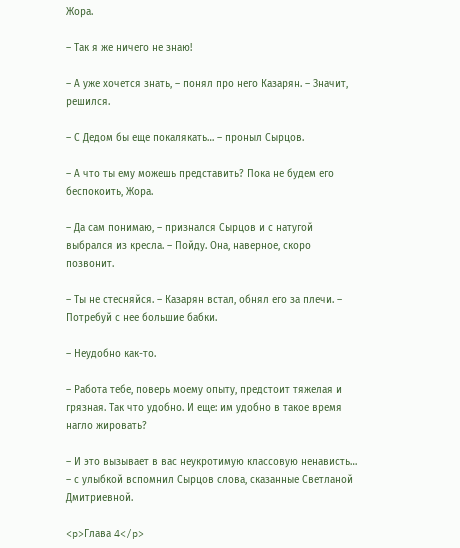Жора.

– Так я же ничего не знаю!

– А уже хочется знать, – понял про него Казарян. – Значит, решился.

– С Дедом бы еще покалякать… – проныл Сырцов.

– А что ты ему можешь представить? Пока не будем его беспокоить, Жора.

– Да сам понимаю, – признался Сырцов и с натугой выбрался из кресла. – Пойду. Она, наверное, скоро позвонит.

– Ты не стесняйся. – Казарян встал, обнял его за плечи. – Потребуй с нее большие бабки.

– Неудобно как-то.

– Работа тебе, поверь моему опыту, предстоит тяжелая и грязная. Так что удобно. И еще: им удобно в такое время нагло жировать?

– И это вызывает в вас неукротимую классовую ненависть… – с улыбкой вспомнил Сырцов слова, сказанные Светланой Дмитриевной.

<p>Глава 4</p>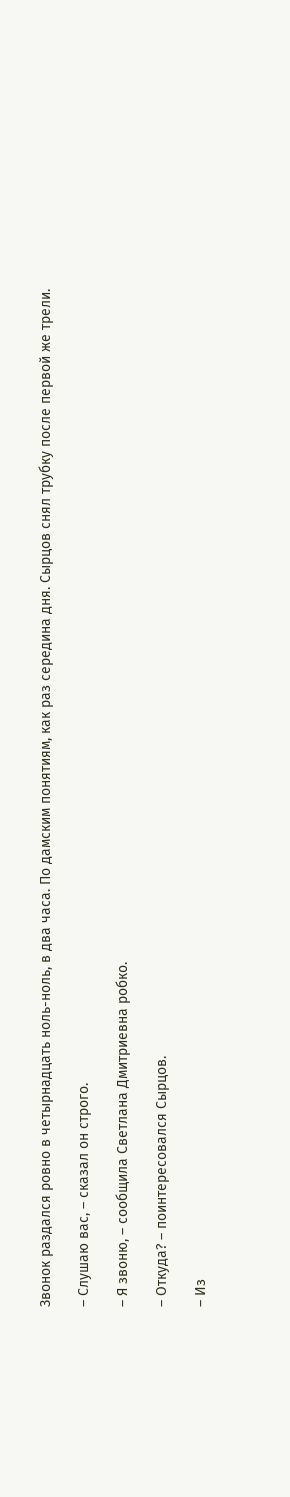Звонок раздался ровно в четырнадцать ноль-ноль, в два часа. По дамским понятиям, как раз середина дня. Сырцов снял трубку после первой же трели.

– Слушаю вас, – сказал он строго.

– Я звоню, – сообщила Светлана Дмитриевна робко.

– Откуда? – поинтересовался Сырцов.

– Из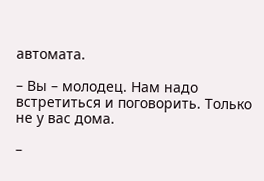автомата.

– Вы – молодец. Нам надо встретиться и поговорить. Только не у вас дома.

–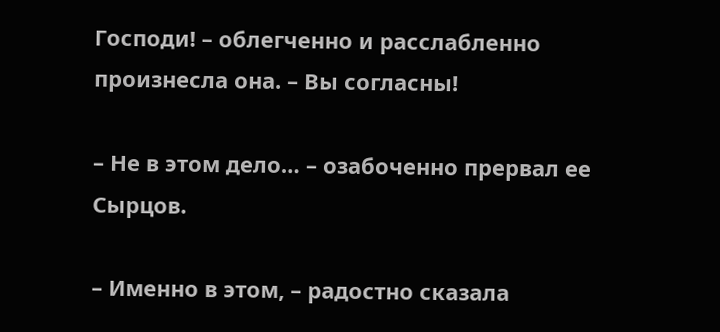Господи! – облегченно и расслабленно произнесла она. – Вы согласны!

– Не в этом дело… – озабоченно прервал ее Сырцов.

– Именно в этом, – радостно сказала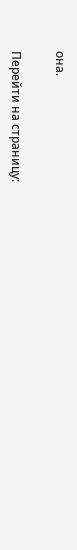она.

Перейти на страницу: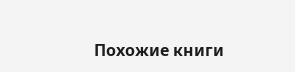Похожие книги